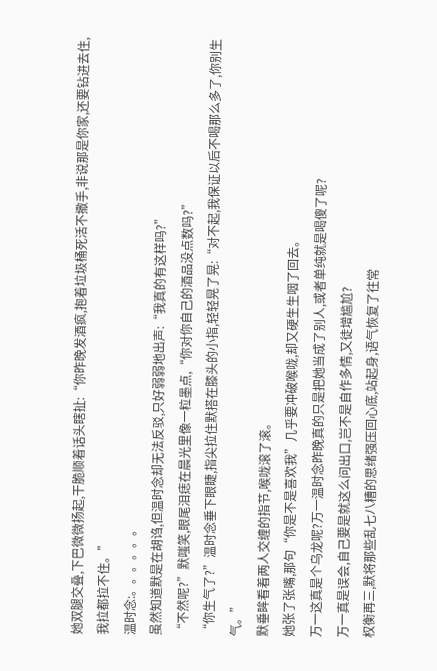她双腿交叠,下巴微微扬起,干脆顺着话头瞎扯:“你昨晚发酒疯,抱着垃圾桶死活不撒手,非说那是你家,还要钻进去住,我拉都拉不住。”
温时念:。。。。。。
虽然知道默是在胡诌,但温时念却无法反驳,只好弱弱地出声:“我真的有这样吗?”
“不然呢?”默嗤笑,眼尾泪痣在晨光里像一粒墨点,“你对你自己的酒品没点数吗?”
“你生气了?”温时念垂下眼睫,指尖拉住默搭在膝头的小指,轻轻晃了晃:“对不起,我保证以后不喝那么多了,你别生气。”
默垂眸看着两人交缠的指节,喉咙滚了滚。
她张了张嘴,那句“你是不是喜欢我”几乎要冲破喉咙,却又硬生生咽了回去。
万一这真是个乌龙呢?万一温时念昨晚真的只是把她当成了别人,或者单纯就是喝傻了呢?
万一真是误会,自己要是就这么问出口,岂不是自作多情,又徒增尴尬?
权衡再三,默将那些乱七八糟的思绪强压回心底,站起身,语气恢复了往常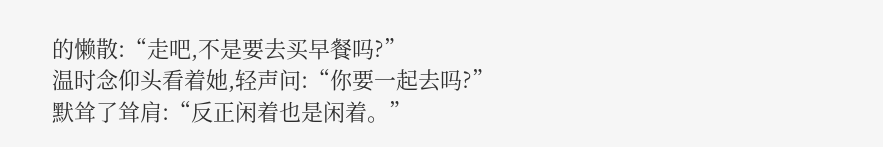的懒散:“走吧,不是要去买早餐吗?”
温时念仰头看着她,轻声问:“你要一起去吗?”
默耸了耸肩:“反正闲着也是闲着。”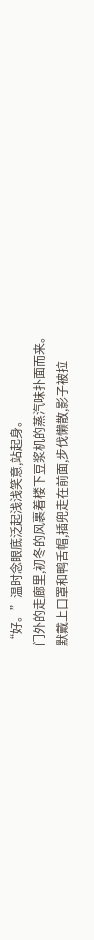“好。”温时念眼底泛起浅浅笑意,站起身。
门外的走廊里,初冬的风裹着楼下豆浆机的蒸汽味扑面而来。
默戴上口罩和鸭舌帽,插兜走在前面,步伐懒散,影子被拉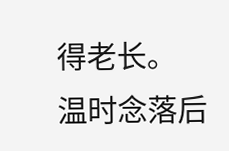得老长。
温时念落后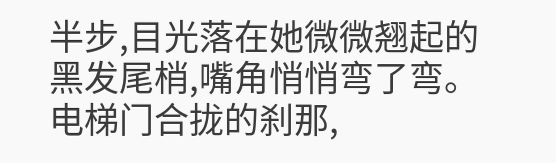半步,目光落在她微微翘起的黑发尾梢,嘴角悄悄弯了弯。
电梯门合拢的刹那,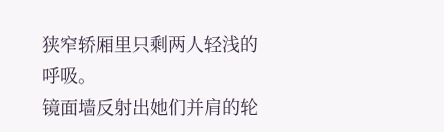狭窄轿厢里只剩两人轻浅的呼吸。
镜面墙反射出她们并肩的轮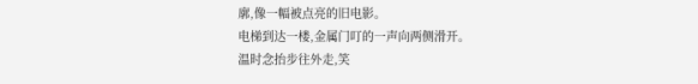廓,像一幅被点亮的旧电影。
电梯到达一楼,金属门叮的一声向两侧滑开。
温时念抬步往外走,笑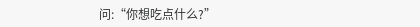问:“你想吃点什么?”